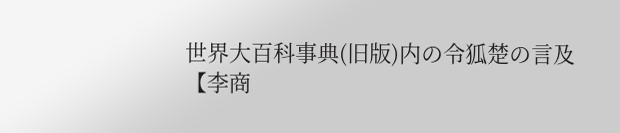世界大百科事典(旧版)内の令狐楚の言及
【李商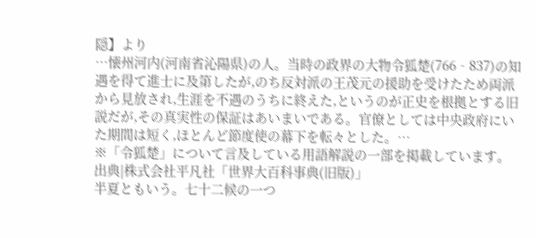隠】より
…懐州河内(河南省沁陽県)の人。当時の政界の大物令狐楚(766‐837)の知遇を得て進士に及第したが,のち反対派の王茂元の援助を受けたため両派から見放され,生涯を不遇のうちに終えた,というのが正史を根拠とする旧説だが,その真実性の保証はあいまいである。官僚としては中央政府にいた期間は短く,ほとんど節度使の幕下を転々とした。…
※「令狐楚」について言及している用語解説の一部を掲載しています。
出典|株式会社平凡社「世界大百科事典(旧版)」
半夏ともいう。七十二候の一つ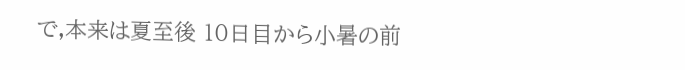で,本来は夏至後 10日目から小暑の前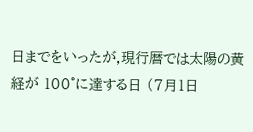日までをいったが,現行暦では太陽の黄経が 100°に達する日 (7月1日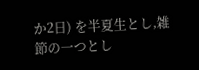か2日) を半夏生とし,雑節の一つとし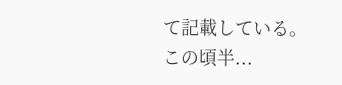て記載している。この頃半...